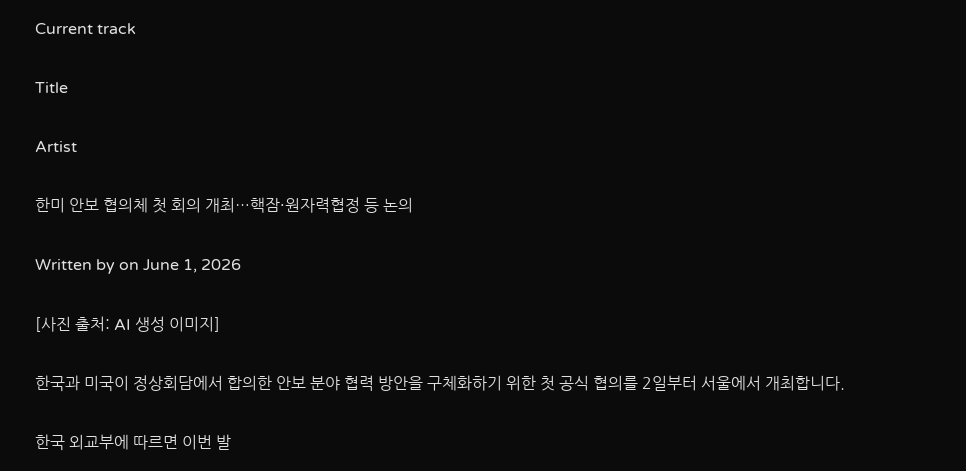Current track

Title

Artist

한미 안보 협의체 첫 회의 개최…핵잠·원자력협정 등 논의

Written by on June 1, 2026

[사진 출처: AI 생성 이미지]

한국과 미국이 정상회담에서 합의한 안보 분야 협력 방안을 구체화하기 위한 첫 공식 협의를 2일부터 서울에서 개최합니다.

한국 외교부에 따르면 이번 발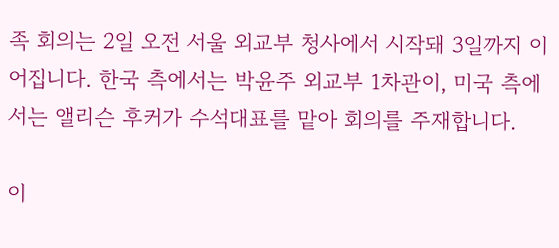족 회의는 2일 오전 서울 외교부 청사에서 시작돼 3일까지 이어집니다. 한국 측에서는 박윤주 외교부 1차관이, 미국 측에서는 앨리슨 후커가 수석대표를 맡아 회의를 주재합니다.

이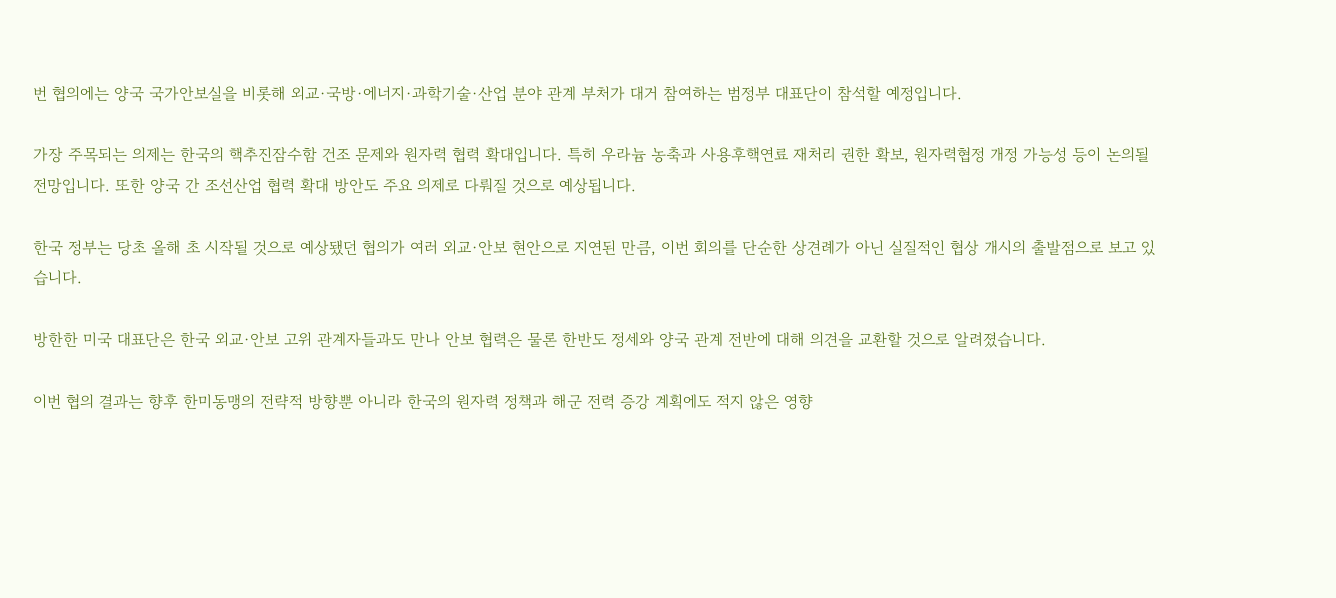번 협의에는 양국 국가안보실을 비롯해 외교·국방·에너지·과학기술·산업 분야 관계 부처가 대거 참여하는 범정부 대표단이 참석할 예정입니다.

가장 주목되는 의제는 한국의 핵추진잠수함 건조 문제와 원자력 협력 확대입니다. 특히 우라늄 농축과 사용후핵연료 재처리 권한 확보, 원자력협정 개정 가능성 등이 논의될 전망입니다. 또한 양국 간 조선산업 협력 확대 방안도 주요 의제로 다뤄질 것으로 예상됩니다.

한국 정부는 당초 올해 초 시작될 것으로 예상됐던 협의가 여러 외교·안보 현안으로 지연된 만큼, 이번 회의를 단순한 상견례가 아닌 실질적인 협상 개시의 출발점으로 보고 있습니다.

방한한 미국 대표단은 한국 외교·안보 고위 관계자들과도 만나 안보 협력은 물론 한반도 정세와 양국 관계 전반에 대해 의견을 교환할 것으로 알려졌습니다.

이번 협의 결과는 향후 한미동맹의 전략적 방향뿐 아니라 한국의 원자력 정책과 해군 전력 증강 계획에도 적지 않은 영향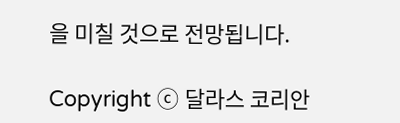을 미칠 것으로 전망됩니다.

Copyright ⓒ 달라스 코리안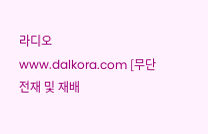라디오 www.dalkora.com [무단 전재 및 재배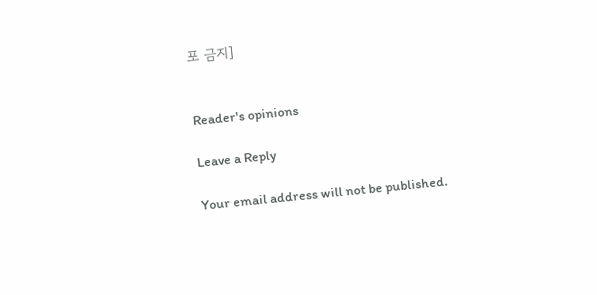포 금지]


Reader's opinions

Leave a Reply

Your email address will not be published.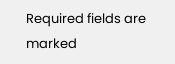Required fields are marked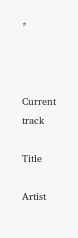*



Current track

Title

Artist